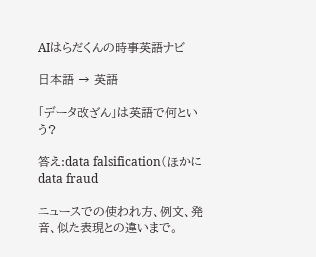AIはらだくんの時事英語ナビ

日本語 → 英語

「データ改ざん」は英語で何という?

答え:data falsification(ほかに data fraud

ニュースでの使われ方、例文、発音、似た表現との違いまで。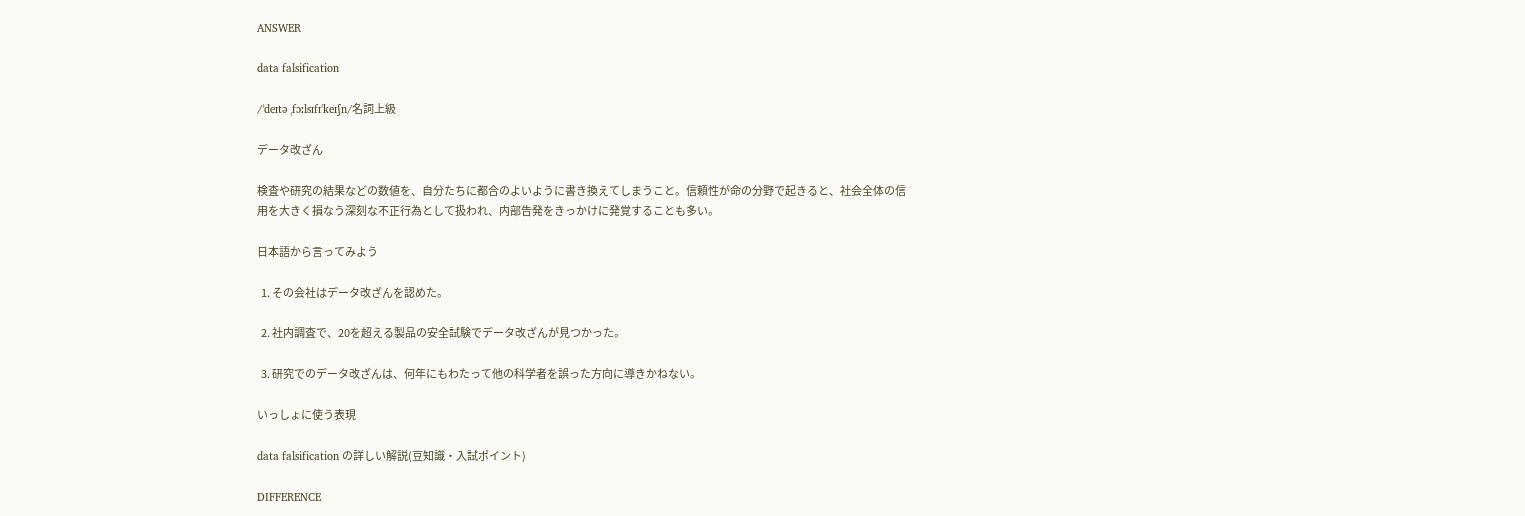ANSWER

data falsification

/ˈdeɪtə ˌfɔːlsɪfɪˈkeɪʃn/名詞上級

データ改ざん

検査や研究の結果などの数値を、自分たちに都合のよいように書き換えてしまうこと。信頼性が命の分野で起きると、社会全体の信用を大きく損なう深刻な不正行為として扱われ、内部告発をきっかけに発覚することも多い。

日本語から言ってみよう

  1. その会社はデータ改ざんを認めた。

  2. 社内調査で、20を超える製品の安全試験でデータ改ざんが見つかった。

  3. 研究でのデータ改ざんは、何年にもわたって他の科学者を誤った方向に導きかねない。

いっしょに使う表現

data falsification の詳しい解説(豆知識・入試ポイント)

DIFFERENCE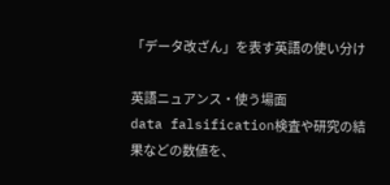「データ改ざん」を表す英語の使い分け

英語ニュアンス・使う場面
data falsification検査や研究の結果などの数値を、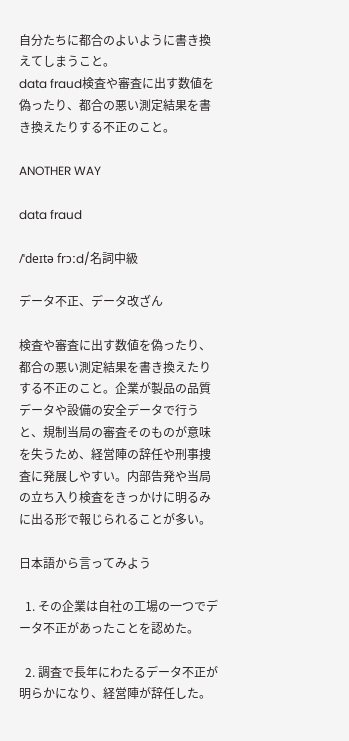自分たちに都合のよいように書き換えてしまうこと。
data fraud検査や審査に出す数値を偽ったり、都合の悪い測定結果を書き換えたりする不正のこと。

ANOTHER WAY

data fraud

/ˈdeɪtə frɔːd/名詞中級

データ不正、データ改ざん

検査や審査に出す数値を偽ったり、都合の悪い測定結果を書き換えたりする不正のこと。企業が製品の品質データや設備の安全データで行うと、規制当局の審査そのものが意味を失うため、経営陣の辞任や刑事捜査に発展しやすい。内部告発や当局の立ち入り検査をきっかけに明るみに出る形で報じられることが多い。

日本語から言ってみよう

  1. その企業は自社の工場の一つでデータ不正があったことを認めた。

  2. 調査で長年にわたるデータ不正が明らかになり、経営陣が辞任した。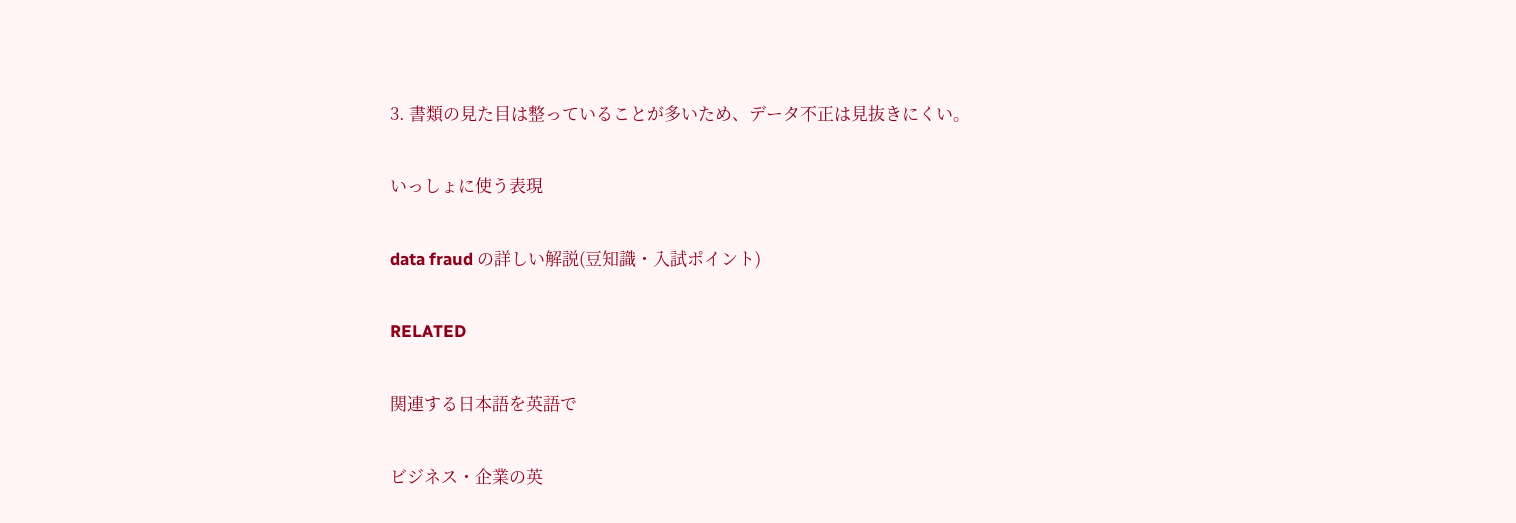3. 書類の見た目は整っていることが多いため、データ不正は見抜きにくい。

いっしょに使う表現

data fraud の詳しい解説(豆知識・入試ポイント)

RELATED

関連する日本語を英語で

ビジネス・企業の英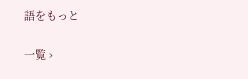語をもっと

一覧 ›